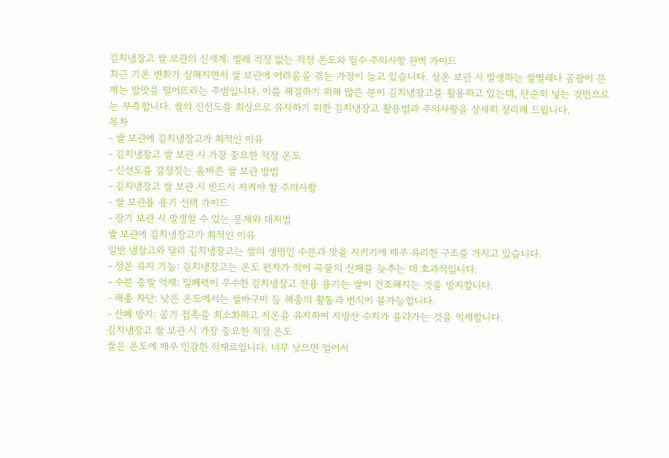김치냉장고 쌀 보관의 신세계: 벌레 걱정 없는 적정 온도와 필수 주의사항 완벽 가이드
최근 기온 변화가 심해지면서 쌀 보관에 어려움을 겪는 가정이 늘고 있습니다. 상온 보관 시 발생하는 쌀벌레나 곰팡이 문제는 밥맛을 떨어뜨리는 주범입니다. 이를 해결하기 위해 많은 분이 김치냉장고를 활용하고 있는데, 단순히 넣는 것만으로는 부족합니다. 쌀의 신선도를 최상으로 유지하기 위한 김치냉장고 활용법과 주의사항을 상세히 정리해 드립니다.
목차
- 쌀 보관에 김치냉장고가 최적인 이유
- 김치냉장고 쌀 보관 시 가장 중요한 적정 온도
- 신선도를 결정짓는 올바른 쌀 보관 방법
- 김치냉장고 쌀 보관 시 반드시 지켜야 할 주의사항
- 쌀 보관용 용기 선택 가이드
- 장기 보관 시 발생할 수 있는 문제와 대처법
쌀 보관에 김치냉장고가 최적인 이유
일반 냉장고와 달리 김치냉장고는 쌀의 생명인 수분과 맛을 지키기에 매우 유리한 구조를 가지고 있습니다.
- 정온 유지 기능: 김치냉장고는 온도 편차가 적어 곡물의 산패를 늦추는 데 효과적입니다.
- 수분 증발 억제: 밀폐력이 우수한 김치냉장고 전용 용기는 쌀이 건조해지는 것을 방지합니다.
- 해충 차단: 낮은 온도에서는 쌀바구미 등 해충의 활동과 번식이 불가능합니다.
- 산폐 방지: 공기 접촉을 최소화하고 저온을 유지하여 지방산 수치가 올라가는 것을 억제합니다.
김치냉장고 쌀 보관 시 가장 중요한 적정 온도
쌀은 온도에 매우 민감한 식재료입니다. 너무 낮으면 얼어서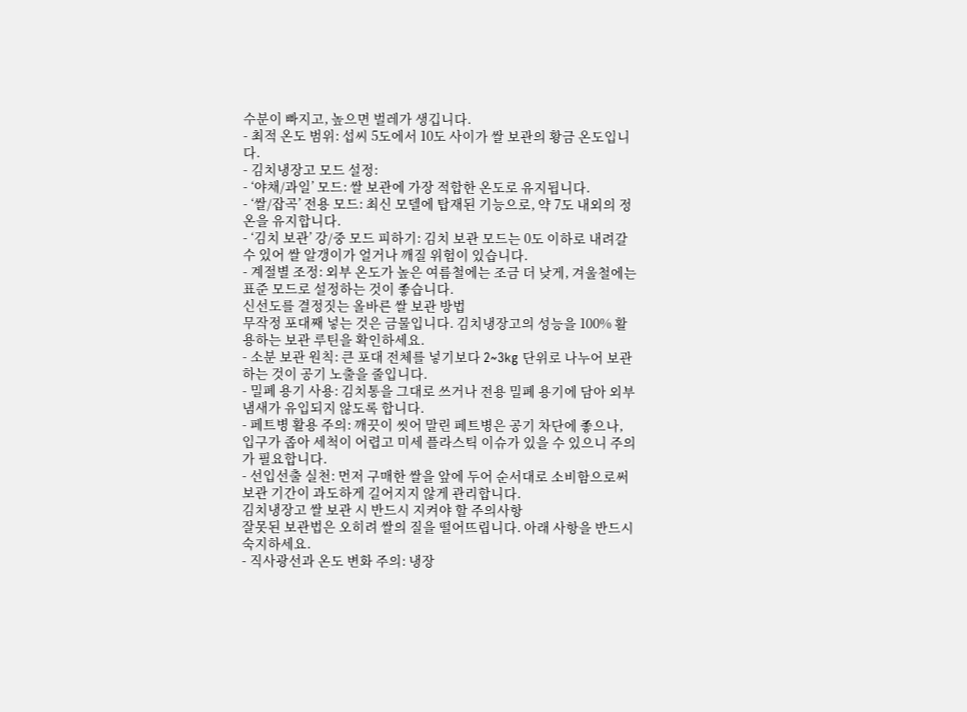수분이 빠지고, 높으면 벌레가 생깁니다.
- 최적 온도 범위: 섭씨 5도에서 10도 사이가 쌀 보관의 황금 온도입니다.
- 김치냉장고 모드 설정:
- ‘야채/과일’ 모드: 쌀 보관에 가장 적합한 온도로 유지됩니다.
- ‘쌀/잡곡’ 전용 모드: 최신 모델에 탑재된 기능으로, 약 7도 내외의 정온을 유지합니다.
- ‘김치 보관’ 강/중 모드 피하기: 김치 보관 모드는 0도 이하로 내려갈 수 있어 쌀 알갱이가 얼거나 깨질 위험이 있습니다.
- 계절별 조정: 외부 온도가 높은 여름철에는 조금 더 낮게, 겨울철에는 표준 모드로 설정하는 것이 좋습니다.
신선도를 결정짓는 올바른 쌀 보관 방법
무작정 포대째 넣는 것은 금물입니다. 김치냉장고의 성능을 100% 활용하는 보관 루틴을 확인하세요.
- 소분 보관 원칙: 큰 포대 전체를 넣기보다 2~3kg 단위로 나누어 보관하는 것이 공기 노출을 줄입니다.
- 밀폐 용기 사용: 김치통을 그대로 쓰거나 전용 밀폐 용기에 담아 외부 냄새가 유입되지 않도록 합니다.
- 페트병 활용 주의: 깨끗이 씻어 말린 페트병은 공기 차단에 좋으나, 입구가 좁아 세척이 어렵고 미세 플라스틱 이슈가 있을 수 있으니 주의가 필요합니다.
- 선입선출 실천: 먼저 구매한 쌀을 앞에 두어 순서대로 소비함으로써 보관 기간이 과도하게 길어지지 않게 관리합니다.
김치냉장고 쌀 보관 시 반드시 지켜야 할 주의사항
잘못된 보관법은 오히려 쌀의 질을 떨어뜨립니다. 아래 사항을 반드시 숙지하세요.
- 직사광선과 온도 변화 주의: 냉장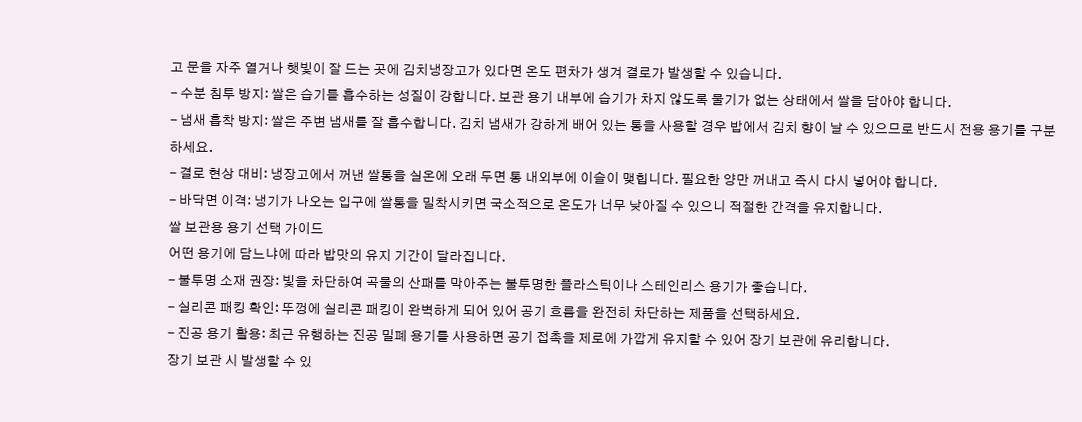고 문을 자주 열거나 햇빛이 잘 드는 곳에 김치냉장고가 있다면 온도 편차가 생겨 결로가 발생할 수 있습니다.
- 수분 침투 방지: 쌀은 습기를 흡수하는 성질이 강합니다. 보관 용기 내부에 습기가 차지 않도록 물기가 없는 상태에서 쌀을 담아야 합니다.
- 냄새 흡착 방지: 쌀은 주변 냄새를 잘 흡수합니다. 김치 냄새가 강하게 배어 있는 통을 사용할 경우 밥에서 김치 향이 날 수 있으므로 반드시 전용 용기를 구분하세요.
- 결로 현상 대비: 냉장고에서 꺼낸 쌀통을 실온에 오래 두면 통 내외부에 이슬이 맺힙니다. 필요한 양만 꺼내고 즉시 다시 넣어야 합니다.
- 바닥면 이격: 냉기가 나오는 입구에 쌀통을 밀착시키면 국소적으로 온도가 너무 낮아질 수 있으니 적절한 간격을 유지합니다.
쌀 보관용 용기 선택 가이드
어떤 용기에 담느냐에 따라 밥맛의 유지 기간이 달라집니다.
- 불투명 소재 권장: 빛을 차단하여 곡물의 산패를 막아주는 불투명한 플라스틱이나 스테인리스 용기가 좋습니다.
- 실리콘 패킹 확인: 뚜껑에 실리콘 패킹이 완벽하게 되어 있어 공기 흐름을 완전히 차단하는 제품을 선택하세요.
- 진공 용기 활용: 최근 유행하는 진공 밀폐 용기를 사용하면 공기 접촉을 제로에 가깝게 유지할 수 있어 장기 보관에 유리합니다.
장기 보관 시 발생할 수 있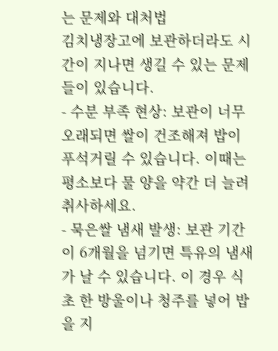는 문제와 대처법
김치냉장고에 보관하더라도 시간이 지나면 생길 수 있는 문제들이 있습니다.
- 수분 부족 현상: 보관이 너무 오래되면 쌀이 건조해져 밥이 푸석거릴 수 있습니다. 이때는 평소보다 물 양을 약간 더 늘려 취사하세요.
- 묵은쌀 냄새 발생: 보관 기간이 6개월을 넘기면 특유의 냄새가 날 수 있습니다. 이 경우 식초 한 방울이나 청주를 넣어 밥을 지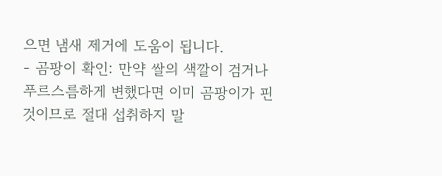으면 냄새 제거에 도움이 됩니다.
- 곰팡이 확인: 만약 쌀의 색깔이 검거나 푸르스름하게 변했다면 이미 곰팡이가 핀 것이므로 절대 섭취하지 말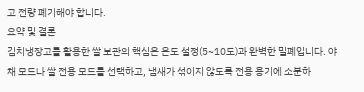고 전량 폐기해야 합니다.
요약 및 결론
김치냉장고를 활용한 쌀 보관의 핵심은 온도 설정(5~10도)과 완벽한 밀폐입니다. 야채 모드나 쌀 전용 모드를 선택하고, 냄새가 섞이지 않도록 전용 용기에 소분하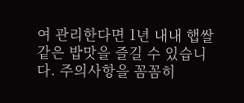여 관리한다면 1년 내내 햅쌀 같은 밥맛을 즐길 수 있습니다. 주의사항을 꼼꼼히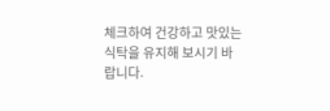체크하여 건강하고 맛있는 식탁을 유지해 보시기 바랍니다.